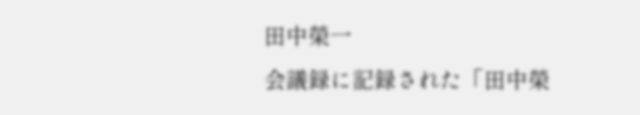田中榮一
会議録に記録された「田中榮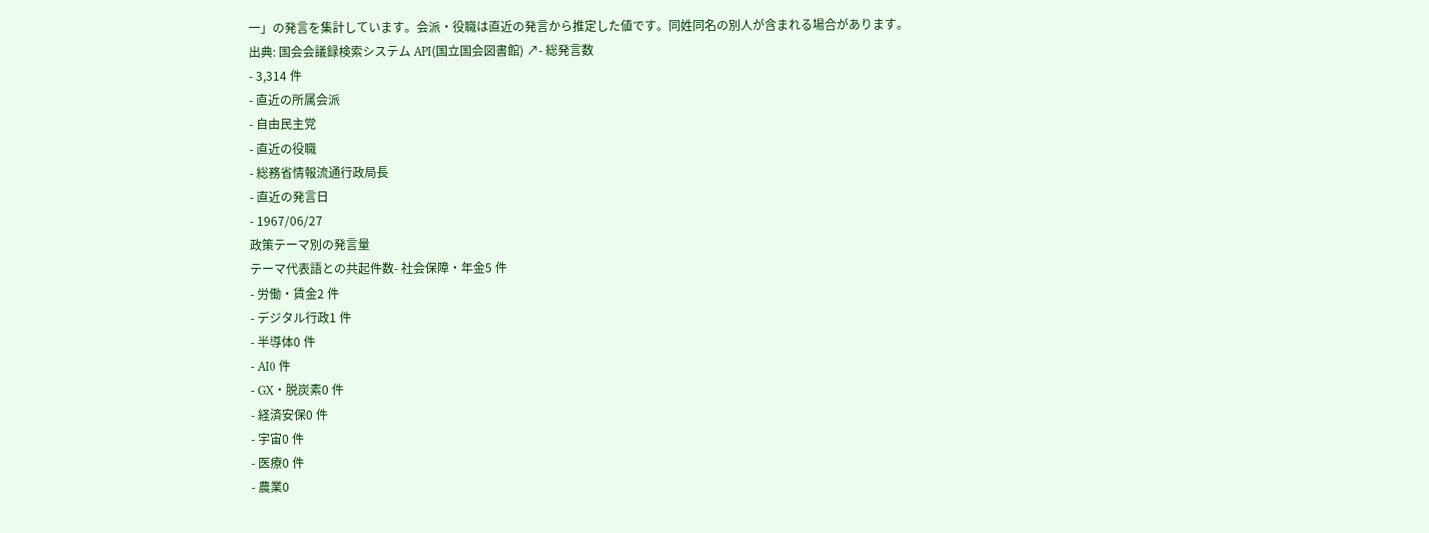一」の発言を集計しています。会派・役職は直近の発言から推定した値です。同姓同名の別人が含まれる場合があります。
出典: 国会会議録検索システム API(国立国会図書館) ↗- 総発言数
- 3,314 件
- 直近の所属会派
- 自由民主党
- 直近の役職
- 総務省情報流通行政局長
- 直近の発言日
- 1967/06/27
政策テーマ別の発言量
テーマ代表語との共起件数- 社会保障・年金5 件
- 労働・賃金2 件
- デジタル行政1 件
- 半導体0 件
- AI0 件
- GX・脱炭素0 件
- 経済安保0 件
- 宇宙0 件
- 医療0 件
- 農業0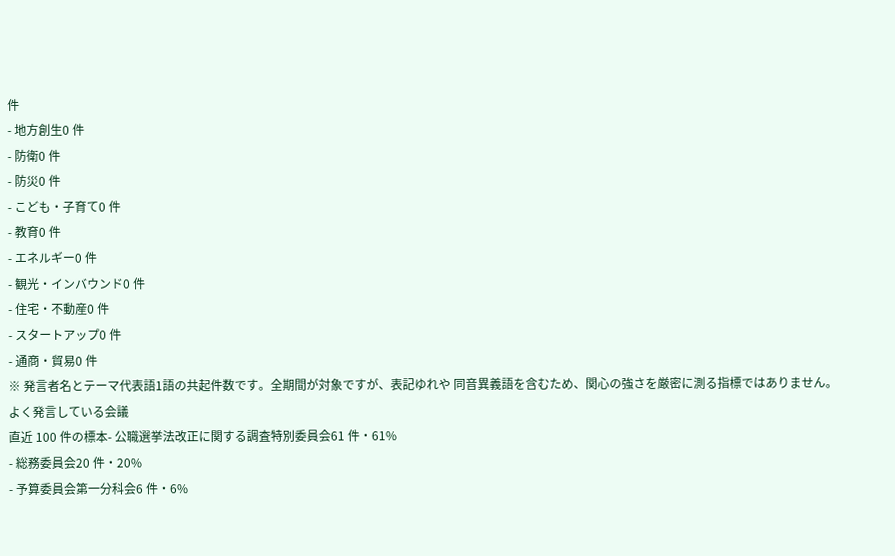件
- 地方創生0 件
- 防衛0 件
- 防災0 件
- こども・子育て0 件
- 教育0 件
- エネルギー0 件
- 観光・インバウンド0 件
- 住宅・不動産0 件
- スタートアップ0 件
- 通商・貿易0 件
※ 発言者名とテーマ代表語1語の共起件数です。全期間が対象ですが、表記ゆれや 同音異義語を含むため、関心の強さを厳密に測る指標ではありません。
よく発言している会議
直近 100 件の標本- 公職選挙法改正に関する調査特別委員会61 件・61%
- 総務委員会20 件・20%
- 予算委員会第一分科会6 件・6%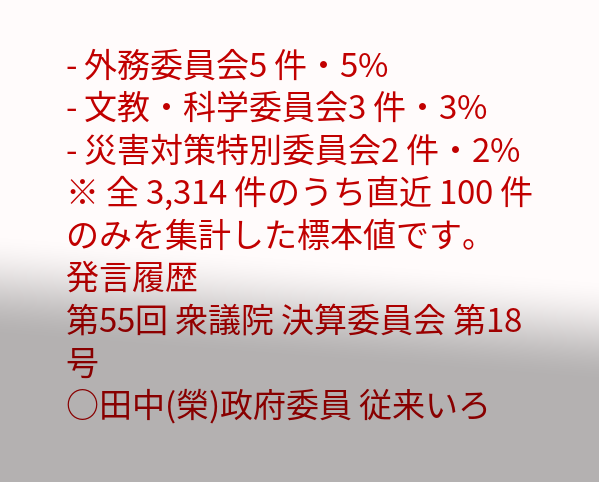- 外務委員会5 件・5%
- 文教・科学委員会3 件・3%
- 災害対策特別委員会2 件・2%
※ 全 3,314 件のうち直近 100 件のみを集計した標本値です。
発言履歴
第55回 衆議院 決算委員会 第18号
○田中(榮)政府委員 従来いろ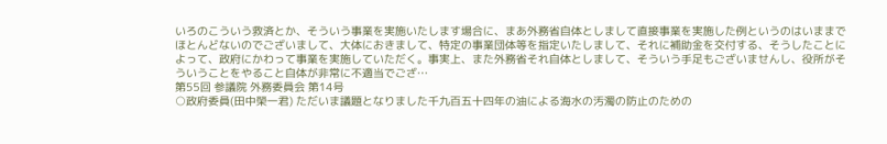いろのこういう救済とか、そういう事業を実施いたします場合に、まあ外務省自体としまして直接事業を実施した例というのはいままでほとんどないのでございまして、大体におきまして、特定の事業団体等を指定いたしまして、それに補助金を交付する、そうしたことによって、政府にかわって事業を実施していただく。事実上、また外務省それ自体としまして、そういう手足もございませんし、役所がそういうことをやること自体が非常に不適当でござ…
第55回 参議院 外務委員会 第14号
○政府委員(田中榮一君) ただいま議題となりました千九百五十四年の油による海水の汚濁の防止のための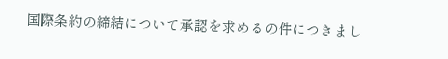国際条約の締結について承認を求めるの件につきまし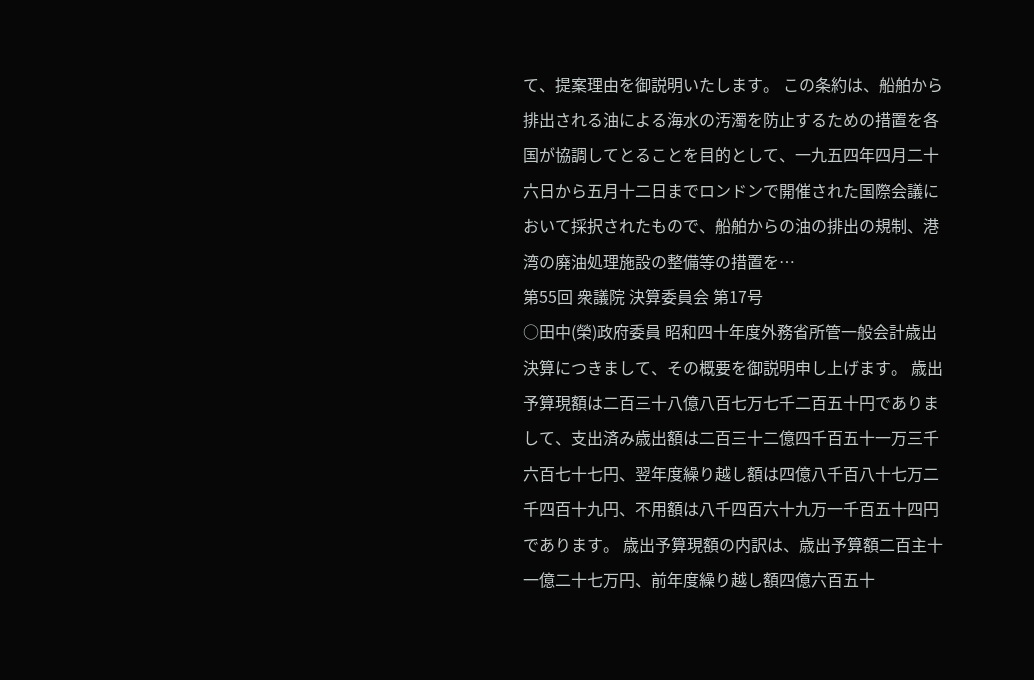て、提案理由を御説明いたします。 この条約は、船舶から排出される油による海水の汚濁を防止するための措置を各国が協調してとることを目的として、一九五四年四月二十六日から五月十二日までロンドンで開催された国際会議において採択されたもので、船舶からの油の排出の規制、港湾の廃油処理施設の整備等の措置を…
第55回 衆議院 決算委員会 第17号
○田中(榮)政府委員 昭和四十年度外務省所管一般会計歳出決算につきまして、その概要を御説明申し上げます。 歳出予算現額は二百三十八億八百七万七千二百五十円でありまして、支出済み歳出額は二百三十二億四千百五十一万三千六百七十七円、翌年度繰り越し額は四億八千百八十七万二千四百十九円、不用額は八千四百六十九万一千百五十四円であります。 歳出予算現額の内訳は、歳出予算額二百主十一億二十七万円、前年度繰り越し額四億六百五十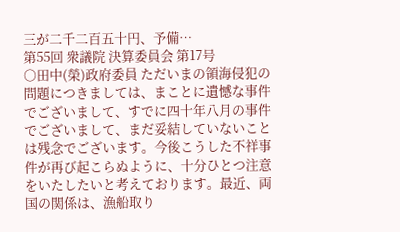三が二千二百五十円、予備…
第55回 衆議院 決算委員会 第17号
○田中(榮)政府委員 ただいまの領海侵犯の問題につきましては、まことに遺憾な事件でございまして、すでに四十年八月の事件でございまして、まだ妥結していないことは残念でございます。今後こうした不祥事件が再び起こらぬように、十分ひとつ注意をいたしたいと考えております。最近、両国の関係は、漁船取り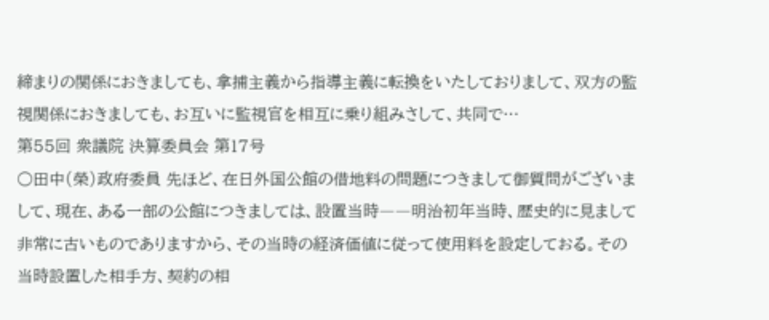締まりの関係におきましても、拿捕主義から指導主義に転換をいたしておりまして、双方の監視関係におきましても、お互いに監視官を相互に乗り組みさして、共同で…
第55回 衆議院 決算委員会 第17号
○田中(榮)政府委員 先ほど、在日外国公館の借地料の問題につきまして御質問がございまして、現在、ある一部の公館につきましては、設置当時――明治初年当時、歴史的に見まして非常に古いものでありますから、その当時の経済価値に従って使用料を設定しておる。その当時設置した相手方、契約の相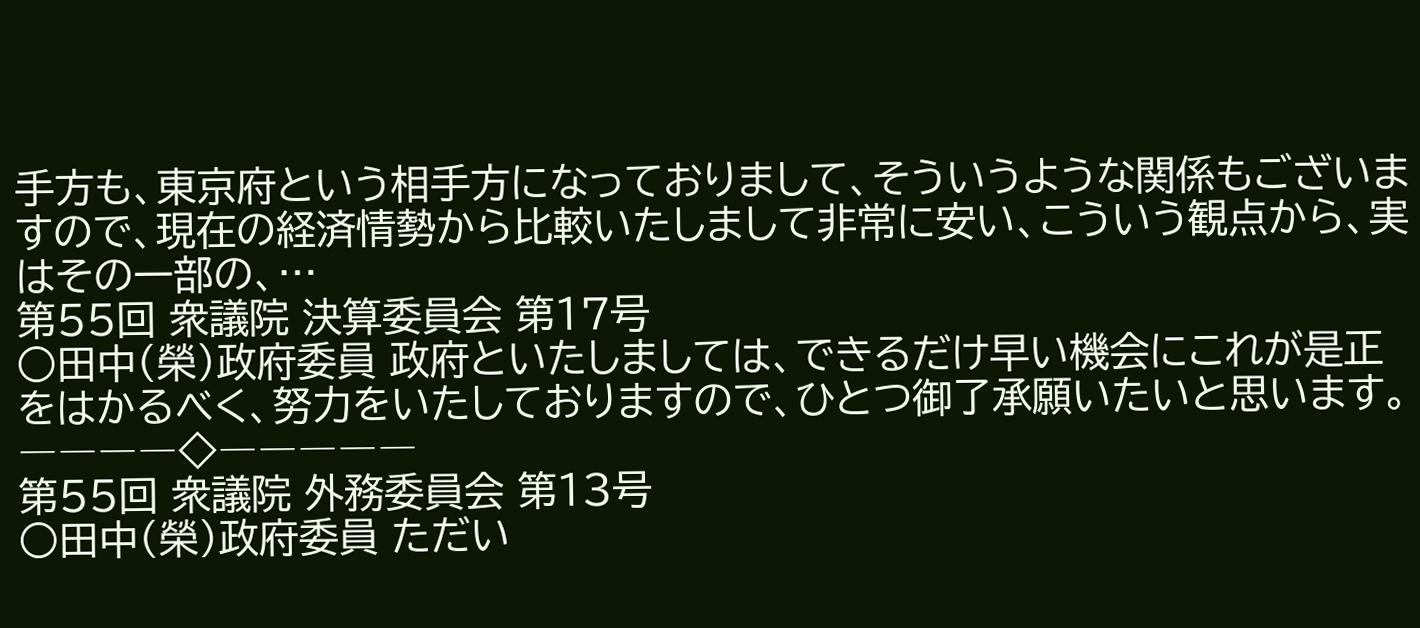手方も、東京府という相手方になっておりまして、そういうような関係もございますので、現在の経済情勢から比較いたしまして非常に安い、こういう観点から、実はその一部の、…
第55回 衆議院 決算委員会 第17号
○田中(榮)政府委員 政府といたしましては、できるだけ早い機会にこれが是正をはかるべく、努力をいたしておりますので、ひとつ御了承願いたいと思います。 ――――◇―――――
第55回 衆議院 外務委員会 第13号
○田中(榮)政府委員 ただい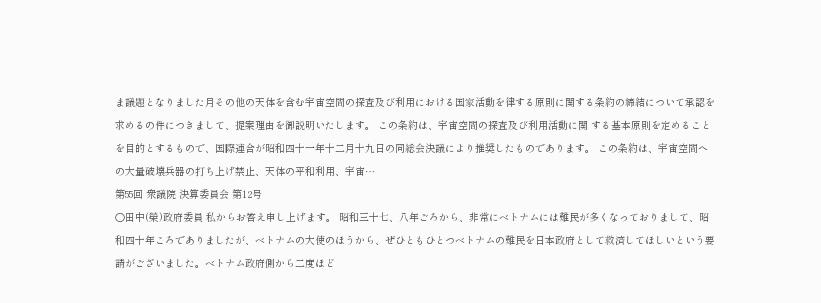ま議題となりました月その他の天体を含む宇宙空間の探査及び利用における国家活動を律する原則に関する条約の締結について承認を求めるの件につきまして、提案理由を御説明いたします。 この条約は、宇宙空間の探査及び利用活動に関 する基本原則を定めることを目的とするもので、国際連合が昭和四十一年十二月十九日の同総会決議により推奨したものであります。 この条約は、宇宙空間への大量破壊兵器の打ち上げ禁止、天体の平和利用、宇宙…
第55回 衆議院 決算委員会 第12号
○田中(榮)政府委員 私からお答え申し上げます。 昭和三十七、八年ごろから、非常にベトナムには難民が多くなっておりまして、昭和四十年ころでありましたが、ベトナムの大使のほうから、ぜひともひとつベトナムの難民を日本政府として救済してほしいという要請がございました。ベトナム政府側から二度ほど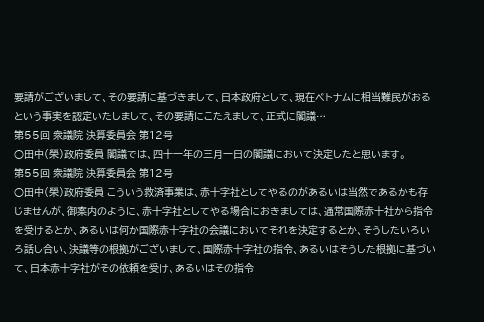要請がございまして、その要請に基づきまして、日本政府として、現在ベトナムに相当難民がおるという事実を認定いたしまして、その要請にこたえまして、正式に閣議…
第55回 衆議院 決算委員会 第12号
○田中(榮)政府委員 閣議では、四十一年の三月一日の閣議において決定したと思います。
第55回 衆議院 決算委員会 第12号
○田中(榮)政府委員 こういう救済事業は、赤十字社としてやるのがあるいは当然であるかも存じませんが、御案内のように、赤十字社としてやる場合におきましては、通常国際赤十社から指令を受けるとか、あるいは何か国際赤十字社の会議においてそれを決定するとか、そうしたいろいろ話し合い、決議等の根拠がございまして、国際赤十字社の指令、あるいはそうした根拠に基づいて、日本赤十字社がその依頼を受け、あるいはその指令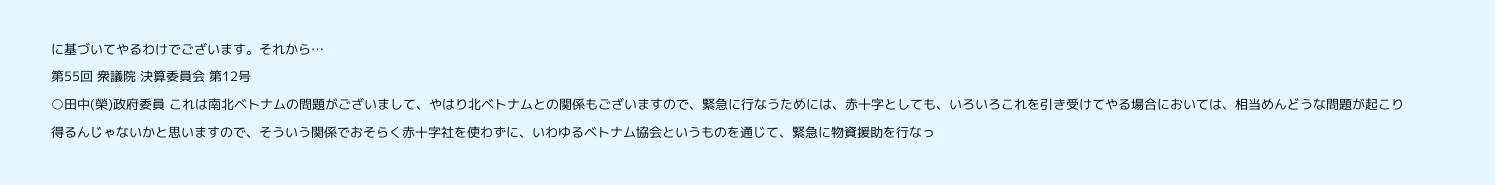に基づいてやるわけでございます。それから…
第55回 衆議院 決算委員会 第12号
○田中(榮)政府委員 これは南北ベトナムの問題がございまして、やはり北ベトナムとの関係もございますので、緊急に行なうためには、赤十字としても、いろいろこれを引き受けてやる場合においては、相当めんどうな問題が起こり得るんじゃないかと思いますので、そういう関係でおそらく赤十字社を使わずに、いわゆるベトナム協会というものを通じて、緊急に物資援助を行なっ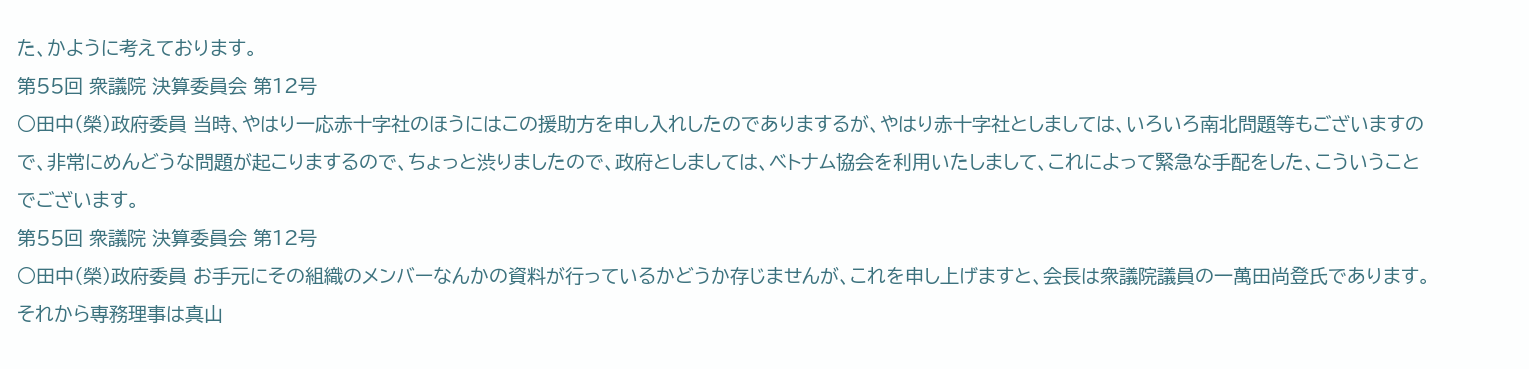た、かように考えております。
第55回 衆議院 決算委員会 第12号
○田中(榮)政府委員 当時、やはり一応赤十字社のほうにはこの援助方を申し入れしたのでありまするが、やはり赤十字社としましては、いろいろ南北問題等もございますので、非常にめんどうな問題が起こりまするので、ちょっと渋りましたので、政府としましては、ベトナム協会を利用いたしまして、これによって緊急な手配をした、こういうことでございます。
第55回 衆議院 決算委員会 第12号
○田中(榮)政府委員 お手元にその組織のメンバーなんかの資料が行っているかどうか存じませんが、これを申し上げますと、会長は衆議院議員の一萬田尚登氏であります。それから専務理事は真山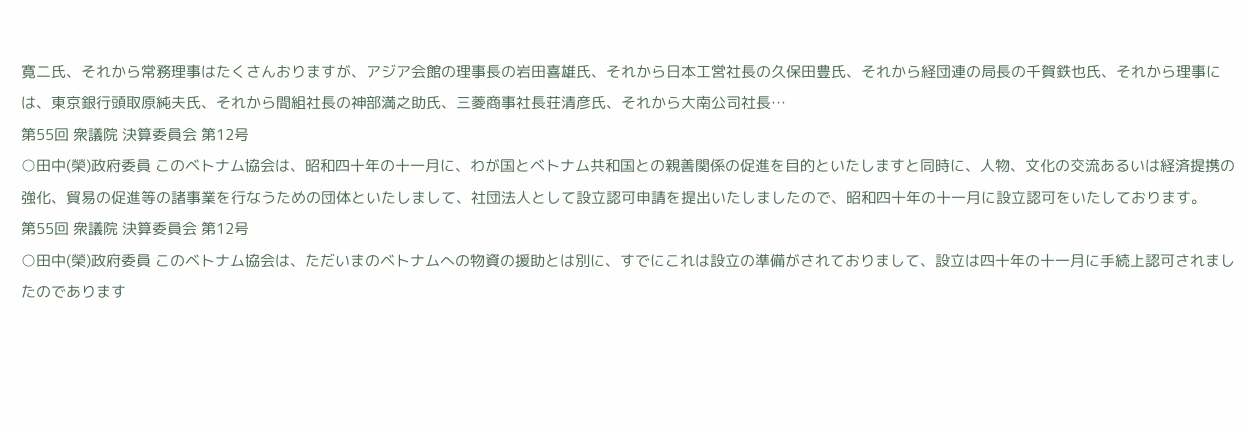寛二氏、それから常務理事はたくさんおりますが、アジア会館の理事長の岩田喜雄氏、それから日本工営社長の久保田豊氏、それから経団連の局長の千賀鉄也氏、それから理事には、東京銀行頭取原純夫氏、それから間組社長の神部満之助氏、三菱商事社長荘清彦氏、それから大南公司社長…
第55回 衆議院 決算委員会 第12号
○田中(榮)政府委員 このベトナム協会は、昭和四十年の十一月に、わが国とベトナム共和国との親善関係の促進を目的といたしますと同時に、人物、文化の交流あるいは経済提携の強化、貿易の促進等の諸事業を行なうための団体といたしまして、社団法人として設立認可申請を提出いたしましたので、昭和四十年の十一月に設立認可をいたしております。
第55回 衆議院 決算委員会 第12号
○田中(榮)政府委員 このベトナム協会は、ただいまのベトナムへの物資の援助とは別に、すでにこれは設立の準備がされておりまして、設立は四十年の十一月に手続上認可されましたのであります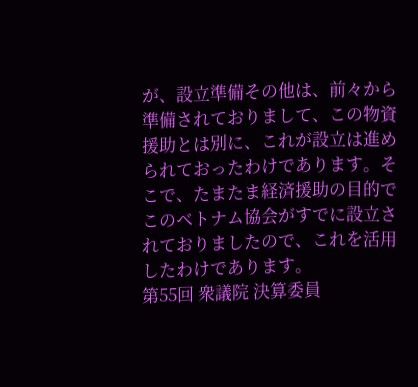が、設立準備その他は、前々から準備されておりまして、この物資援助とは別に、これが設立は進められておったわけであります。そこで、たまたま経済援助の目的でこのベトナム協会がすでに設立されておりましたので、これを活用したわけであります。
第55回 衆議院 決算委員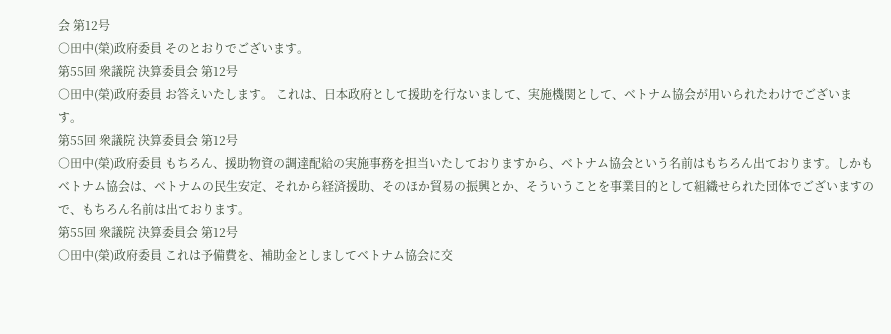会 第12号
○田中(榮)政府委員 そのとおりでございます。
第55回 衆議院 決算委員会 第12号
○田中(榮)政府委員 お答えいたします。 これは、日本政府として援助を行ないまして、実施機関として、ベトナム協会が用いられたわけでございます。
第55回 衆議院 決算委員会 第12号
○田中(榮)政府委員 もちろん、援助物資の調達配給の実施事務を担当いたしておりますから、ベトナム協会という名前はもちろん出ております。しかもベトナム協会は、ベトナムの民生安定、それから経済援助、そのほか貿易の振興とか、そういうことを事業目的として組織せられた団体でございますので、もちろん名前は出ております。
第55回 衆議院 決算委員会 第12号
○田中(榮)政府委員 これは予備費を、補助金としましてベトナム協会に交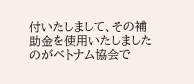付いたしまして、その補助金を使用いたしましたのがベトナム協会で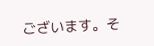ございます。そ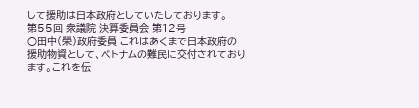して援助は日本政府としていたしております。
第55回 衆議院 決算委員会 第12号
○田中(榮)政府委員 これはあくまで日本政府の援助物資として、ベトナムの難民に交付されております。これを伝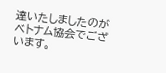達いたしましたのがベトナム協会でございます。